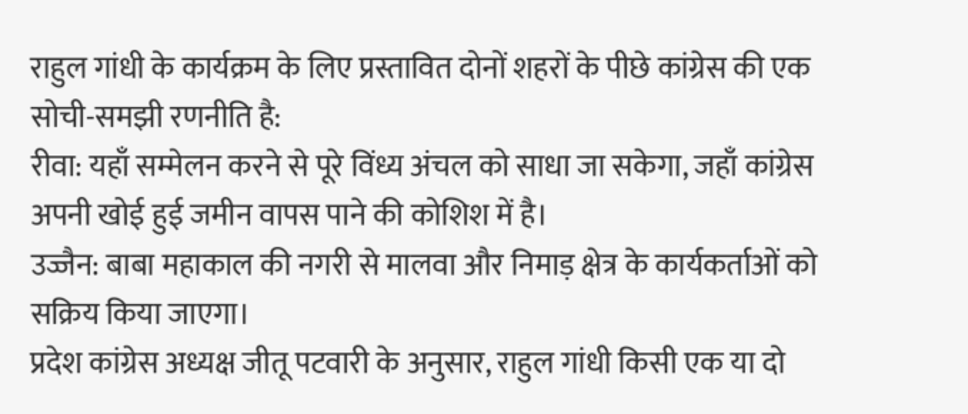राहुल गांधी के कार्यक्रम के लिए प्रस्तावित दोनों शहरों के पीछे कांग्रेस की एक सोची-समझी रणनीति है:
रीवा: यहाँ सम्मेलन करने से पूरे विंध्य अंचल को साधा जा सकेगा, जहाँ कांग्रेस अपनी खोई हुई जमीन वापस पाने की कोशिश में है।
उज्जैन: बाबा महाकाल की नगरी से मालवा और निमाड़ क्षेत्र के कार्यकर्ताओं को सक्रिय किया जाएगा।
प्रदेश कांग्रेस अध्यक्ष जीतू पटवारी के अनुसार, राहुल गांधी किसी एक या दो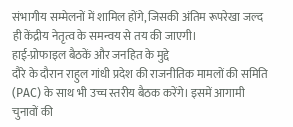संभागीय सम्मेलनों में शामिल होंगे, जिसकी अंतिम रूपरेखा जल्द ही केंद्रीय नेतृत्व के समन्वय से तय की जाएगी।
हाई-प्रोफाइल बैठकें और जनहित के मुद्दे
दौरे के दौरान राहुल गांधी प्रदेश की राजनीतिक मामलों की समिति (PAC) के साथ भी उच्च स्तरीय बैठक करेंगे। इसमें आगामी चुनावों की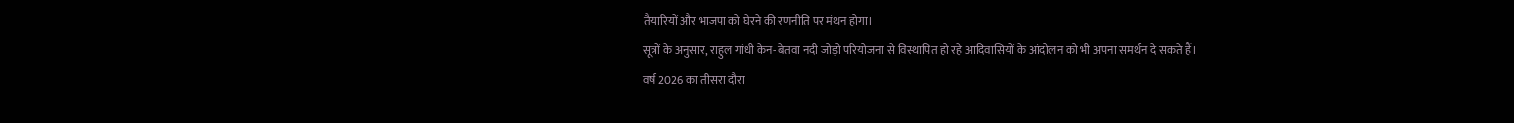तैयारियों और भाजपा को घेरने की रणनीति पर मंथन होगा।
सूत्रों के अनुसार, राहुल गांधी केन-बेतवा नदी जोड़ो परियोजना से विस्थापित हो रहे आदिवासियों के आंदोलन को भी अपना समर्थन दे सकते हैं।
वर्ष 2026 का तीसरा दौरा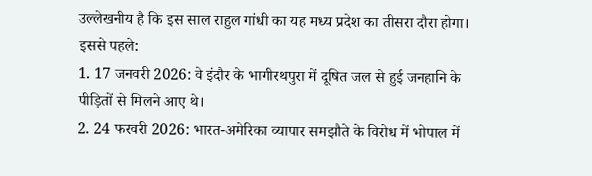उल्लेखनीय है कि इस साल राहुल गांधी का यह मध्य प्रदेश का तीसरा दौरा होगा। इससे पहले:
1. 17 जनवरी 2026: वे इंदौर के भागीरथपुरा में दूषित जल से हुई जनहानि के पीड़ितों से मिलने आए थे।
2. 24 फरवरी 2026: भारत-अमेरिका व्यापार समझौते के विरोध में भोपाल में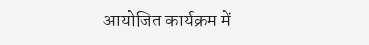आयोजित कार्यक्रम में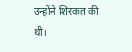उन्होंने शिरकत की थी।